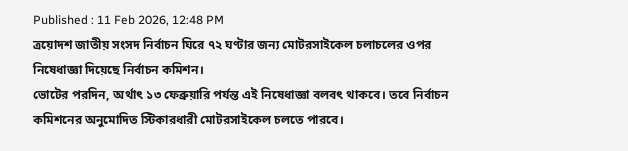Published : 11 Feb 2026, 12:48 PM
ত্রয়োদশ জাতীয় সংসদ নির্বাচন ঘিরে ৭২ ঘণ্টার জন্য মোটরসাইকেল চলাচলের ওপর নিষেধাজ্ঞা দিয়েছে নির্বাচন কমিশন।
ভোটের পরদিন, অর্থাৎ ১৩ ফেব্রুয়ারি পর্যন্ত এই নিষেধাজ্ঞা বলবৎ থাকবে। তবে নির্বাচন কমিশনের অনুমোদিত স্টিকারধারী মোটরসাইকেল চলতে পারবে।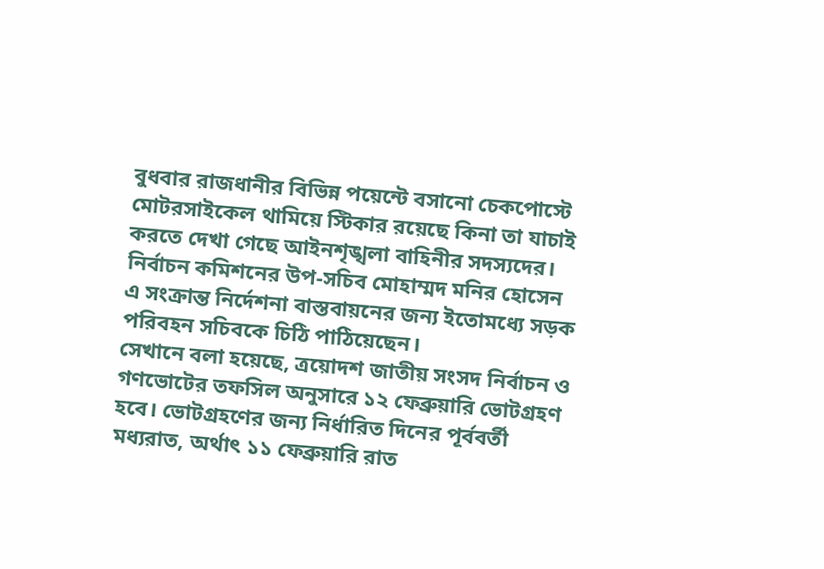বুধবার রাজধানীর বিভিন্ন পয়েন্টে বসানো চেকপোস্টে মোটরসাইকেল থামিয়ে স্টিকার রয়েছে কিনা তা যাচাই করতে দেখা গেছে আইনশৃঙ্খলা বাহিনীর সদস্যদের।
নির্বাচন কমিশনের উপ-সচিব মোহাম্মদ মনির হোসেন এ সংক্রান্ত নির্দেশনা বাস্তবায়নের জন্য ইতোমধ্যে সড়ক পরিবহন সচিবকে চিঠি পাঠিয়েছেন।
সেখানে বলা হয়েছে, ত্রয়োদশ জাতীয় সংসদ নির্বাচন ও গণভোটের তফসিল অনুসারে ১২ ফেব্রুয়ারি ভোটগ্রহণ হবে। ভোটগ্রহণের জন্য নির্ধারিত দিনের পূর্ববর্তী মধ্যরাত, অর্থাৎ ১১ ফেব্রুয়ারি রাত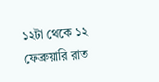১২টা থেকে ১২ ফেব্রুয়ারি রাত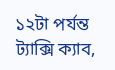১২টা পর্যন্ত ট্যাক্সি ক্যাব,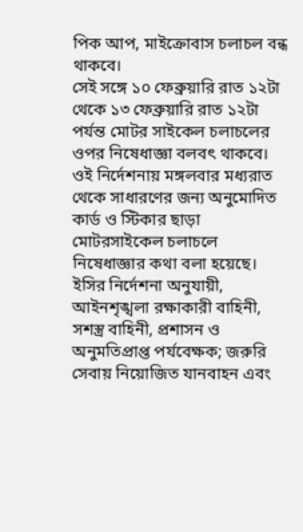পিক আপ, মাইক্রোবাস চলাচল বন্ধ থাকবে।
সেই সঙ্গে ১০ ফেব্রুয়ারি রাত ১২টা থেকে ১৩ ফেব্রুয়ারি রাত ১২টা পর্যন্ত মোটর সাইকেল চলাচলের ওপর নিষেধাজ্ঞা বলবৎ থাকবে।
ওই নির্দেশনায় মঙ্গলবার মধ্যরাত থেকে সাধারণের জন্য অনুমোদিত কার্ড ও স্টিকার ছাড়া মোটরসাইকেল চলাচলে নিষেধাজ্ঞার কথা বলা হয়েছে।
ইসির নির্দেশনা অনুযায়ী, আইনশৃঙ্খলা রক্ষাকারী বাহিনী, সশস্ত্র বাহিনী, প্রশাসন ও অনুমতিপ্রাপ্ত পর্যবেক্ষক; জরুরি সেবায় নিয়োজিত যানবাহন এবং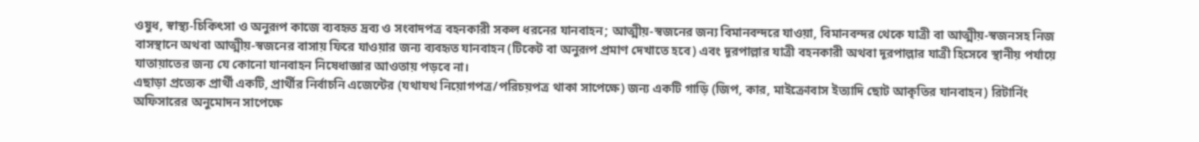ওষুধ, স্বাস্থ্য-চিকিৎসা ও অনুরূপ কাজে ব্যবহৃত দ্রব্য ও সংবাদপত্র বহনকারী সকল ধরনের যানবাহন; আত্মীয়-স্বজনের জন্য বিমানবন্দরে যাওয়া, বিমানবন্দর থেকে যাত্রী বা আত্মীয়-স্বজনসহ নিজ বাসস্থানে অথবা আত্মীয়-স্বজনের বাসায় ফিরে যাওয়ার জন্য ব্যবহৃত যানবাহন (টিকেট বা অনুরূপ প্রমাণ দেখাতে হবে) এবং দূরপাল্লার যাত্রী বহনকারী অথবা দূরপাল্লার যাত্রী হিসেবে স্থানীয় পর্যায়ে যাতায়াতের জন্য যে কোনো যানবাহন নিষেধাজ্ঞার আওতায় পড়বে না।
এছাড়া প্রত্যেক প্রার্থী একটি, প্রার্থীর নির্বাচনি এজেন্টের (যথাযথ নিয়োগপত্র/পরিচয়পত্র থাকা সাপেক্ষে) জন্য একটি গাড়ি (জিপ, কার, মাইক্রোবাস ইত্যাদি ছোট আকৃতির যানবাহন) রিটার্নিং অফিসারের অনুমোদন সাপেক্ষে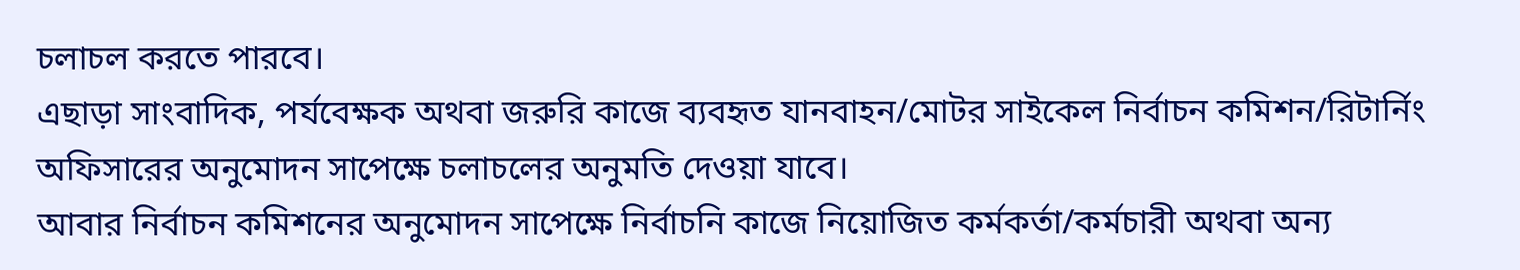চলাচল করতে পারবে।
এছাড়া সাংবাদিক, পর্যবেক্ষক অথবা জরুরি কাজে ব্যবহৃত যানবাহন/মোটর সাইকেল নির্বাচন কমিশন/রিটার্নিং অফিসারের অনুমোদন সাপেক্ষে চলাচলের অনুমতি দেওয়া যাবে।
আবার নির্বাচন কমিশনের অনুমোদন সাপেক্ষে নির্বাচনি কাজে নিয়োজিত কর্মকর্তা/কর্মচারী অথবা অন্য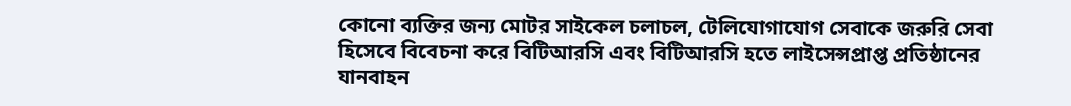কোনো ব্যক্তির জন্য মোটর সাইকেল চলাচল, টেলিযোগাযোগ সেবাকে জরুরি সেবা হিসেবে বিবেচনা করে বিটিআরসি এবং বিটিআরসি হতে লাইসেন্সপ্রাপ্ত প্রতিষ্ঠানের যানবাহন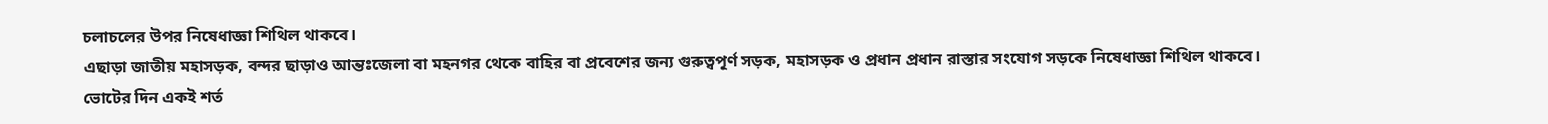চলাচলের উপর নিষেধাজ্ঞা শিথিল থাকবে।
এছাড়া জাতীয় মহাসড়ক, বন্দর ছাড়াও আন্তঃজেলা বা মহনগর থেকে বাহির বা প্রবেশের জন্য গুরুত্বপূর্ণ সড়ক, মহাসড়ক ও প্রধান প্রধান রাস্তার সংযোগ সড়কে নিষেধাজ্ঞা শিথিল থাকবে।
ভোটের দিন একই শর্ত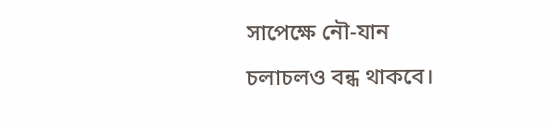সাপেক্ষে নৌ-যান চলাচলও বন্ধ থাকবে।